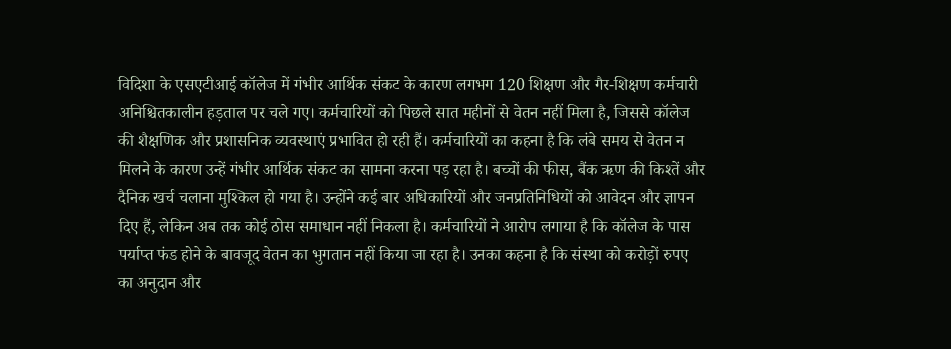विदिशा के एसएटीआई कॉलेज में गंभीर आर्थिक संकट के कारण लगभग 120 शिक्षण और गैर-शिक्षण कर्मचारी अनिश्चितकालीन हड़ताल पर चले गए। कर्मचारियों को पिछले सात महीनों से वेतन नहीं मिला है, जिससे कॉलेज की शैक्षणिक और प्रशासनिक व्यवस्थाएं प्रभावित हो रही हैं। कर्मचारियों का कहना है कि लंबे समय से वेतन न मिलने के कारण उन्हें गंभीर आर्थिक संकट का सामना करना पड़ रहा है। बच्चों की फीस, बैंक ऋण की किश्तें और दैनिक खर्च चलाना मुश्किल हो गया है। उन्होंने कई बार अधिकारियों और जनप्रतिनिधियों को आवेदन और ज्ञापन दिए हैं, लेकिन अब तक कोई ठोस समाधान नहीं निकला है। कर्मचारियों ने आरोप लगाया है कि कॉलेज के पास पर्याप्त फंड होने के बावजूद वेतन का भुगतान नहीं किया जा रहा है। उनका कहना है कि संस्था को करोड़ों रुपए का अनुदान और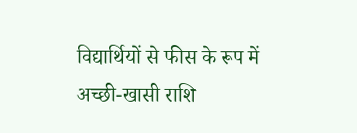विद्यार्थियों से फीस के रूप में अच्छी-खासी राशि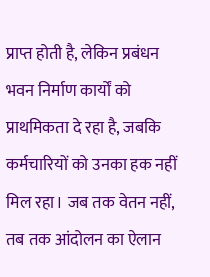प्राप्त होती है, लेकिन प्रबंधन भवन निर्माण कार्यों को प्राथमिकता दे रहा है, जबकि कर्मचारियों को उनका हक नहीं मिल रहा। जब तक वेतन नहीं, तब तक आंदोलन का ऐलान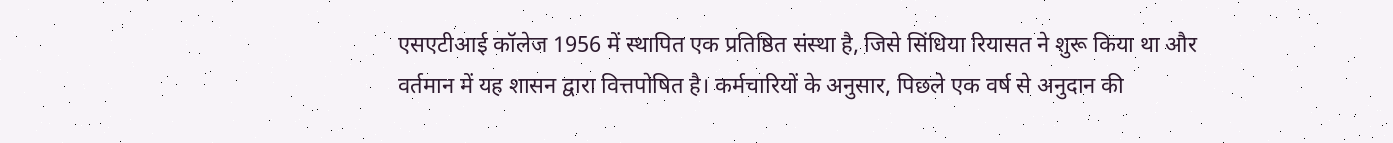एसएटीआई कॉलेज 1956 में स्थापित एक प्रतिष्ठित संस्था है, जिसे सिंधिया रियासत ने शुरू किया था और वर्तमान में यह शासन द्वारा वित्तपोषित है। कर्मचारियों के अनुसार, पिछले एक वर्ष से अनुदान की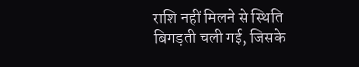राशि नहीं मिलने से स्थिति बिगड़ती चली गई, जिसके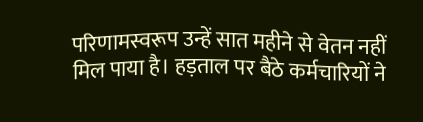परिणामस्वरूप उन्हें सात महीने से वेतन नहीं मिल पाया है। हड़ताल पर बैठे कर्मचारियों ने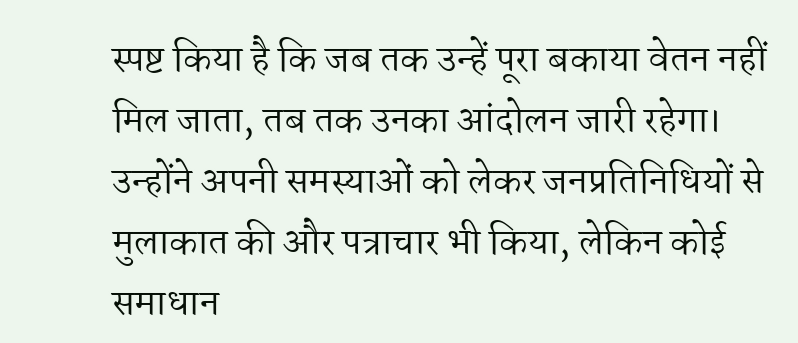स्पष्ट किया है कि जब तक उन्हें पूरा बकाया वेतन नहीं मिल जाता, तब तक उनका आंदोलन जारी रहेगा। उन्होंने अपनी समस्याओं को लेकर जनप्रतिनिधियों से मुलाकात की और पत्राचार भी किया, लेकिन कोई समाधान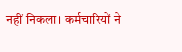नहीं निकला। कर्मचारियों ने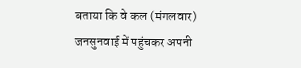बताया कि वे कल (मंगलवार) जनसुनवाई में पहुंचकर अपनी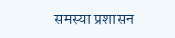समस्या प्रशासन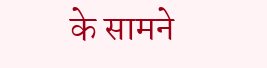के सामने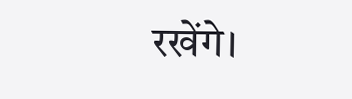रखेंगे।